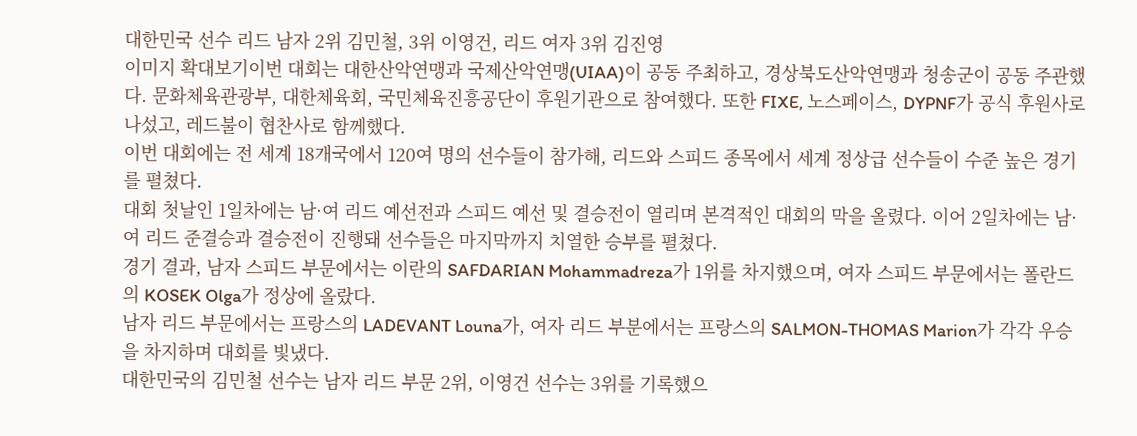대한민국 선수 리드 남자 2위 김민철, 3위 이영건, 리드 여자 3위 김진영
이미지 확대보기이번 대회는 대한산악연맹과 국제산악연맹(UIAA)이 공동 주최하고, 경상북도산악연맹과 청송군이 공동 주관했다. 문화체육관광부, 대한체육회, 국민체육진흥공단이 후원기관으로 참여했다. 또한 FIXE, 노스페이스, DYPNF가 공식 후원사로 나섰고, 레드불이 협찬사로 함께했다.
이번 대회에는 전 세계 18개국에서 120여 명의 선수들이 참가해, 리드와 스피드 종목에서 세계 정상급 선수들이 수준 높은 경기를 펼쳤다.
대회 첫날인 1일차에는 남·여 리드 예선전과 스피드 예선 및 결승전이 열리며 본격적인 대회의 막을 올렸다. 이어 2일차에는 남·여 리드 준결승과 결승전이 진행돼 선수들은 마지막까지 치열한 승부를 펼쳤다.
경기 결과, 남자 스피드 부문에서는 이란의 SAFDARIAN Mohammadreza가 1위를 차지했으며, 여자 스피드 부문에서는 폴란드의 KOSEK Olga가 정상에 올랐다.
남자 리드 부문에서는 프랑스의 LADEVANT Louna가, 여자 리드 부분에서는 프랑스의 SALMON-THOMAS Marion가 각각 우승을 차지하며 대회를 빛냈다.
대한민국의 김민철 선수는 남자 리드 부문 2위, 이영건 선수는 3위를 기록했으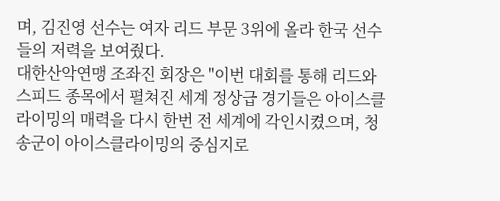며, 김진영 선수는 여자 리드 부문 3위에 올라 한국 선수들의 저력을 보여줬다.
대한산악연맹 조좌진 회장은 "이번 대회를 통해 리드와 스피드 종목에서 펼쳐진 세계 정상급 경기들은 아이스클라이밍의 매력을 다시 한번 전 세계에 각인시켰으며, 청송군이 아이스클라이밍의 중심지로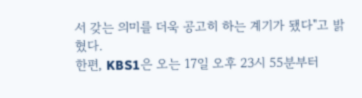서 갖는 의미를 더욱 공고히 하는 계기가 됐다"고 밝혔다.
한편, KBS1은 오는 17일 오후 23시 55분부터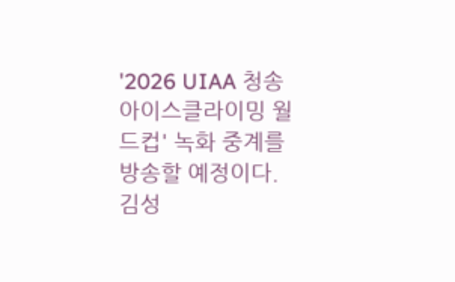'2026 UIAA 청송 아이스클라이밍 월드컵' 녹화 중계를 방송할 예정이다.
김성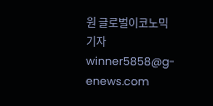원 글로벌이코노믹 기자 winner5858@g-enews.com